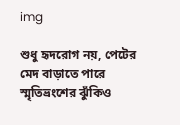img

শুধু হৃদরোগ নয়, পেটের মেদ বাড়াতে পারে স্মৃতিভ্রংশের ঝুঁকিও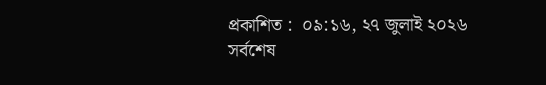প্রকাশিত :  ০৯:১৬, ২৭ জুলাই ২০২৬
সর্বশেষ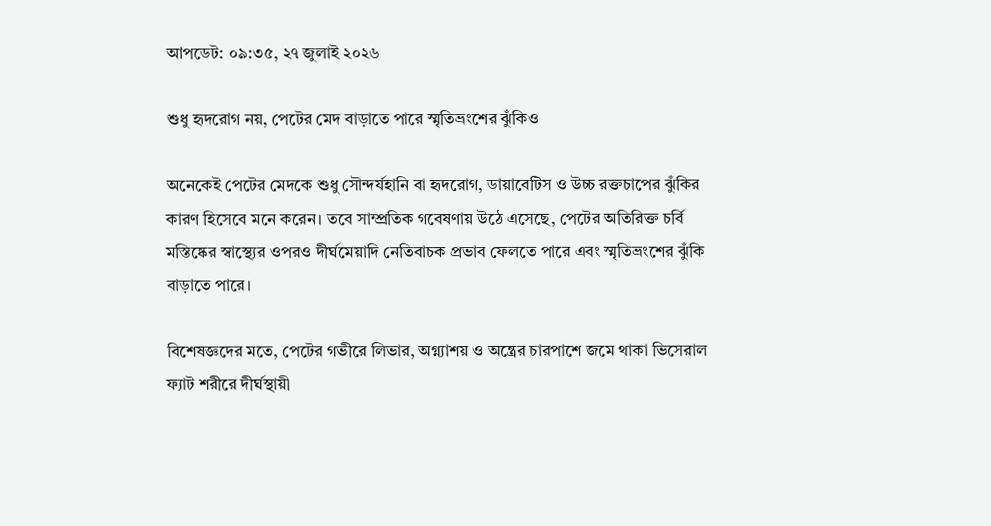আপডেট: ০৯:৩৫, ২৭ জুলাই ২০২৬

শুধু হৃদরোগ নয়, পেটের মেদ বাড়াতে পারে স্মৃতিভ্রংশের ঝুঁকিও

অনেকেই পেটের মেদকে শুধু সৌন্দর্যহানি বা হৃদরোগ, ডায়াবেটিস ও উচ্চ রক্তচাপের ঝুঁকির কারণ হিসেবে মনে করেন। তবে সাম্প্রতিক গবেষণায় উঠে এসেছে, পেটের অতিরিক্ত চর্বি মস্তিষ্কের স্বাস্থ্যের ওপরও দীর্ঘমেয়াদি নেতিবাচক প্রভাব ফেলতে পারে এবং স্মৃতিভ্রংশের ঝুঁকি বাড়াতে পারে।

বিশেষজ্ঞদের মতে, পেটের গভীরে লিভার, অগ্ন্যাশয় ও অন্ত্রের চারপাশে জমে থাকা ভিসেরাল ফ্যাট শরীরে দীর্ঘস্থায়ী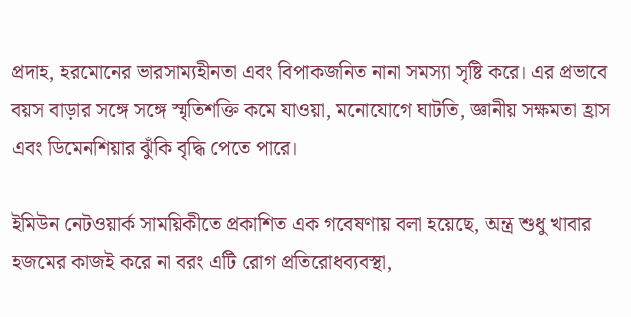প্রদাহ, হরমোনের ভারসাম্যহীনতা এবং বিপাকজনিত নানা সমস্যা সৃষ্টি করে। এর প্রভাবে বয়স বাড়ার সঙ্গে সঙ্গে স্মৃতিশক্তি কমে যাওয়া, মনোযোগে ঘাটতি, জ্ঞানীয় সক্ষমতা হ্রাস এবং ডিমেনশিয়ার ঝুঁকি বৃদ্ধি পেতে পারে।

ইমিউন নেটওয়ার্ক সাময়িকীতে প্রকাশিত এক গবেষণায় বলা হয়েছে, অন্ত্র শুধু খাবার হজমের কাজই করে না বরং এটি রোগ প্রতিরোধব্যবস্থা,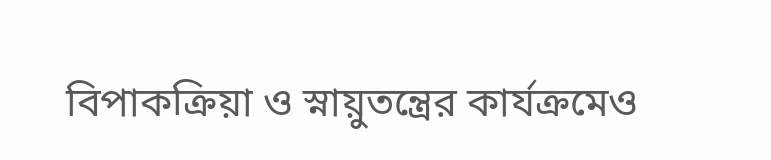বিপাকক্রিয়া ও স্নায়ুতন্ত্রের কার্যক্রমেও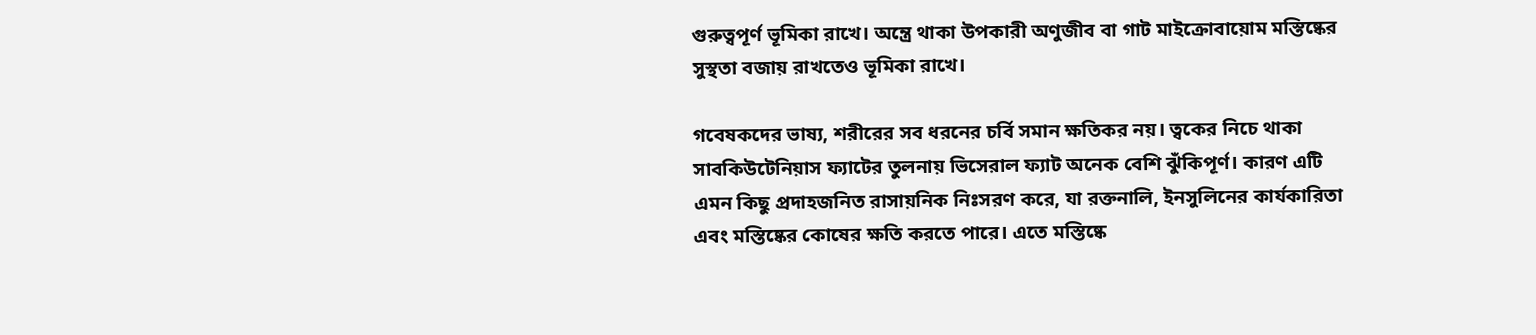গুরুত্বপূর্ণ ভূমিকা রাখে। অন্ত্রে থাকা উপকারী অণুজীব বা গাট মাইক্রোবায়োম মস্তিষ্কের সুস্থতা বজায় রাখতেও ভূমিকা রাখে।

গবেষকদের ভাষ্য, শরীরের সব ধরনের চর্বি সমান ক্ষতিকর নয়। ত্বকের নিচে থাকা সাবকিউটেনিয়াস ফ্যাটের তুলনায় ভিসেরাল ফ্যাট অনেক বেশি ঝুঁকিপূর্ণ। কারণ এটি এমন কিছু প্রদাহজনিত রাসায়নিক নিঃসরণ করে, যা রক্তনালি, ইনসুলিনের কার্যকারিতা এবং মস্তিষ্কের কোষের ক্ষতি করতে পারে। এতে মস্তিষ্কে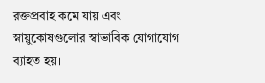রক্তপ্রবাহ কমে যায় এবং স্নায়ুকোষগুলোর স্বাভাবিক যোগাযোগ ব্যাহত হয়।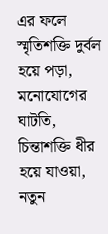এর ফলে স্মৃতিশক্তি দুর্বল হয়ে পড়া, মনোযোগের ঘাটতি, চিন্তাশক্তি ধীর হয়ে যাওয়া, নতুন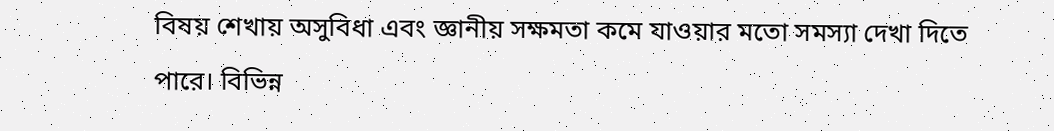বিষয় শেখায় অসুবিধা এবং জ্ঞানীয় সক্ষমতা কমে যাওয়ার মতো সমস্যা দেখা দিতে পারে। বিভিন্ন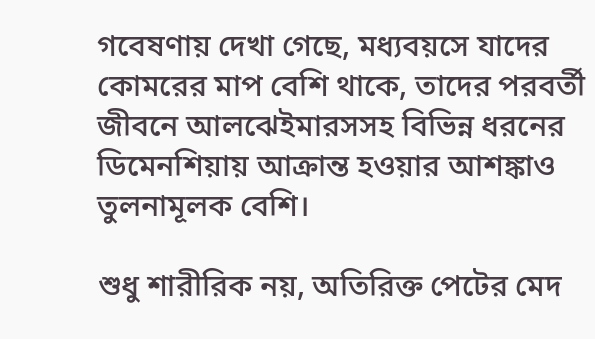গবেষণায় দেখা গেছে, মধ্যবয়সে যাদের কোমরের মাপ বেশি থাকে, তাদের পরবর্তী জীবনে আলঝেইমারসসহ বিভিন্ন ধরনের ডিমেনশিয়ায় আক্রান্ত হওয়ার আশঙ্কাও তুলনামূলক বেশি।

শুধু শারীরিক নয়, অতিরিক্ত পেটের মেদ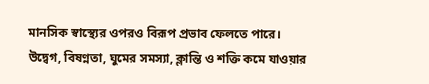মানসিক স্বাস্থ্যের ওপরও বিরূপ প্রভাব ফেলতে পারে। উদ্বেগ, বিষণ্নতা, ঘুমের সমস্যা, ক্লান্তি ও শক্তি কমে যাওয়ার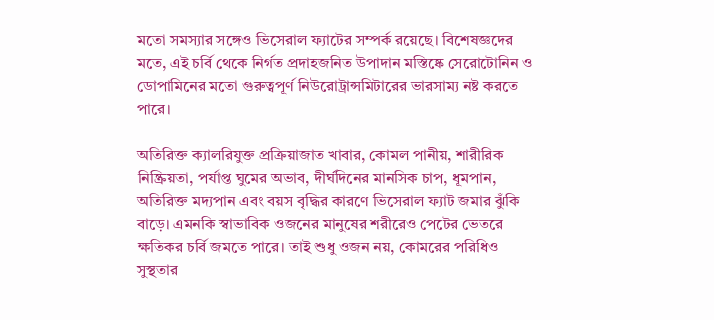মতো সমস্যার সঙ্গেও ভিসেরাল ফ্যাটের সম্পর্ক রয়েছে। বিশেষজ্ঞদের মতে, এই চর্বি থেকে নির্গত প্রদাহজনিত উপাদান মস্তিষ্কে সেরোটোনিন ও ডোপামিনের মতো গুরুত্বপূর্ণ নিউরোট্রান্সমিটারের ভারসাম্য নষ্ট করতে পারে।

অতিরিক্ত ক্যালরিযুক্ত প্রক্রিয়াজাত খাবার, কোমল পানীয়, শারীরিক নিষ্ক্রিয়তা, পর্যাপ্ত ঘুমের অভাব, দীর্ঘদিনের মানসিক চাপ, ধূমপান, অতিরিক্ত মদ্যপান এবং বয়স বৃদ্ধির কারণে ভিসেরাল ফ্যাট জমার ঝুঁকি বাড়ে। এমনকি স্বাভাবিক ওজনের মানুষের শরীরেও পেটের ভেতরে ক্ষতিকর চর্বি জমতে পারে। তাই শুধু ওজন নয়, কোমরের পরিধিও সুস্থতার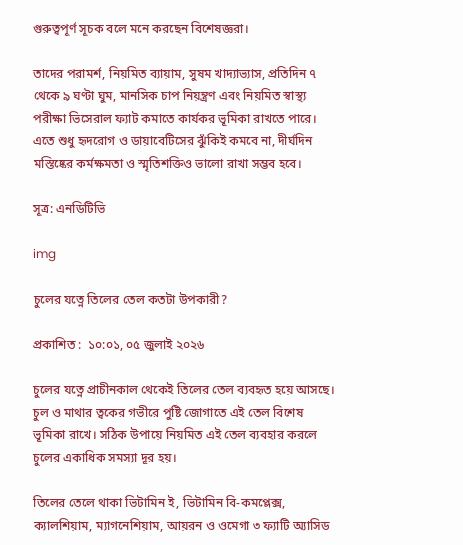গুরুত্বপূর্ণ সূচক বলে মনে করছেন বিশেষজ্ঞরা।

তাদের পরামর্শ, নিয়মিত ব্যায়াম, সুষম খাদ্যাভ্যাস, প্রতিদিন ৭ থেকে ৯ ঘণ্টা ঘুম, মানসিক চাপ নিয়ন্ত্রণ এবং নিয়মিত স্বাস্থ্য পরীক্ষা ভিসেরাল ফ্যাট কমাতে কার্যকর ভূমিকা রাখতে পারে। এতে শুধু হৃদরোগ ও ডায়াবেটিসের ঝুঁকিই কমবে না, দীর্ঘদিন মস্তিষ্কের কর্মক্ষমতা ও স্মৃতিশক্তিও ভালো রাখা সম্ভব হবে।

সূত্র: এনডিটিভি

img

চুলের যত্নে তিলের তেল কতটা উপকারী?

প্রকাশিত :  ১০:০১, ০৫ জুলাই ২০২৬

চুলের যত্নে প্রাচীনকাল থেকেই তিলের তেল ব্যবহৃত হয়ে আসছে। চুল ও মাথার ত্বকের গভীরে পুষ্টি জোগাতে এই তেল বিশেষ ভূমিকা রাখে। সঠিক উপায়ে নিয়মিত এই তেল ব্যবহার করলে চুলের একাধিক সমস্যা দূর হয়।

তিলের তেলে থাকা ভিটামিন ই, ভিটামিন বি-কমপ্লেক্স, ক্যালশিয়াম, ম্যাগনেশিয়াম, আয়রন ও ওমেগা ৩ ফ্যাটি অ্যাসিড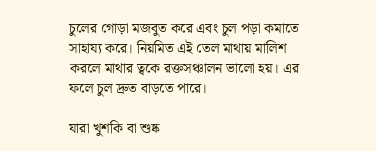চুলের গোড়া মজবুত করে এবং চুল পড়া কমাতে সাহায্য করে। নিয়মিত এই তেল মাথায় মালিশ করলে মাথার ত্বকে রক্তসঞ্চালন ভালো হয়। এর ফলে চুল দ্রুত বাড়তে পারে।

যারা খুশকি বা শুষ্ক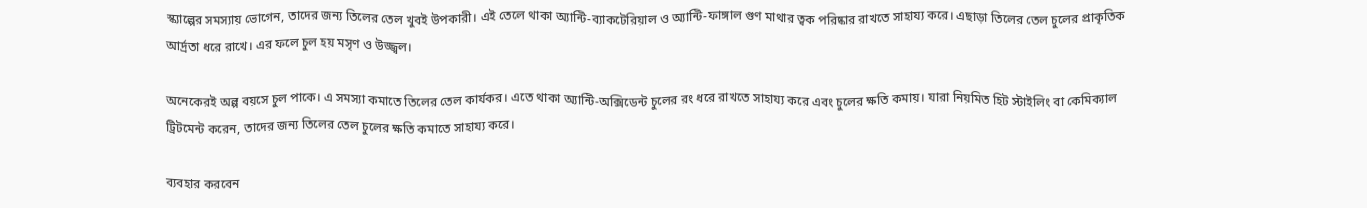স্ক্যাল্পের সমস্যায় ভোগেন, তাদের জন্য তিলের তেল খুবই উপকারী। এই তেলে থাকা অ্যান্টি-ব্যাকটেরিয়াল ও অ্যান্টি-ফাঙ্গাল গুণ মাথার ত্বক পরিষ্কার রাখতে সাহায্য করে। এছাড়া তিলের তেল চুলের প্রাকৃতিক আর্দ্রতা ধরে রাখে। এর ফলে চুল হয় মসৃণ ও উজ্জ্বল।

অনেকেরই অল্প বয়সে চুল পাকে। এ সমস্যা কমাতে তিলের তেল কার্যকর। এতে থাকা অ্যান্টি-অক্সিডেন্ট চুলের রং ধরে রাখতে সাহায্য করে এবং চুলের ক্ষতি কমায়। যারা নিয়মিত হিট স্টাইলিং বা কেমিক্যাল ট্রিটমেন্ট করেন, তাদের জন্য তিলের তেল চুলের ক্ষতি কমাতে সাহায্য করে।

ব্যবহার করবেন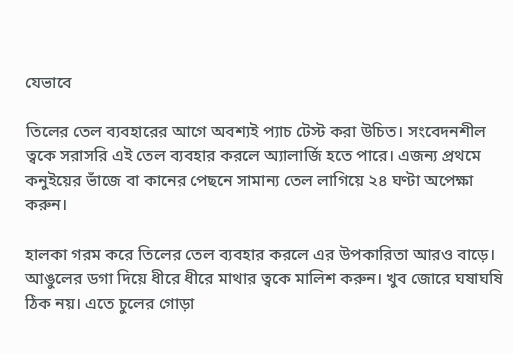যেভাবে

তিলের তেল ব্যবহারের আগে অবশ্যই প্যাচ টেস্ট করা উচিত। সংবেদনশীল ত্বকে সরাসরি এই তেল ব্যবহার করলে অ্যালার্জি হতে পারে। এজন্য প্রথমে কনুইয়ের ভাঁজে বা কানের পেছনে সামান্য তেল লাগিয়ে ২৪ ঘণ্টা অপেক্ষা করুন।

হালকা গরম করে তিলের তেল ব্যবহার করলে এর উপকারিতা আরও বাড়ে। আঙুলের ডগা দিয়ে ধীরে ধীরে মাথার ত্বকে মালিশ করুন। খুব জোরে ঘষাঘষি ঠিক নয়। এতে চুলের গোড়া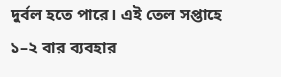দুর্বল হতে পারে। এই তেল সপ্তাহে ১–২ বার ব্যবহার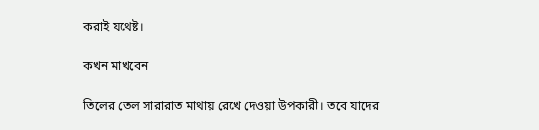করাই যথেষ্ট।

কখন মাখবেন

তিলের তেল সারারাত মাথায় রেখে দেওয়া উপকারী। তবে যাদের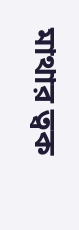মাথার ত্বক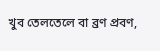খুব তেলতেলে বা ব্রণ প্রবণ,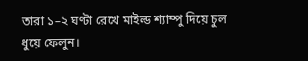তারা ১–২ ঘণ্টা রেখে মাইল্ড শ্যাম্পু দিয়ে চুল ধুয়ে ফেলুন।